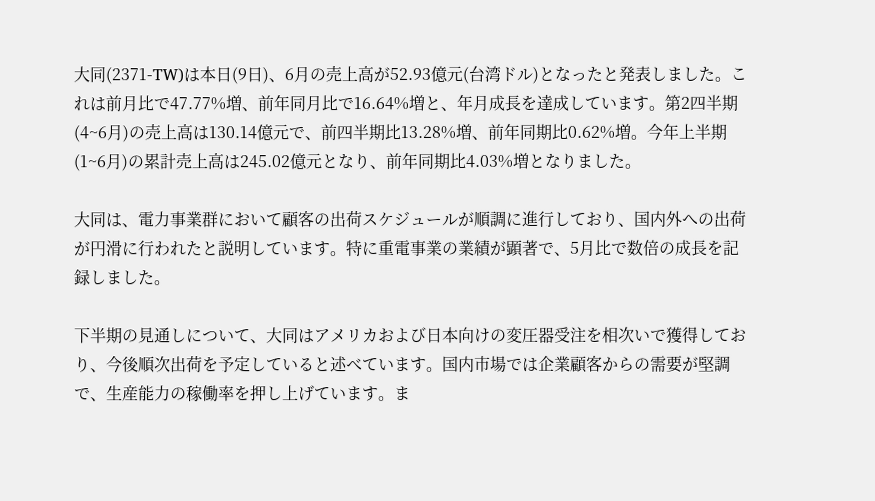大同(2371-TW)は本日(9日)、6月の売上高が52.93億元(台湾ドル)となったと発表しました。これは前月比で47.77%増、前年同月比で16.64%増と、年月成長を達成しています。第2四半期(4~6月)の売上高は130.14億元で、前四半期比13.28%増、前年同期比0.62%増。今年上半期(1~6月)の累計売上高は245.02億元となり、前年同期比4.03%増となりました。

大同は、電力事業群において顧客の出荷スケジュールが順調に進行しており、国内外への出荷が円滑に行われたと説明しています。特に重電事業の業績が顕著で、5月比で数倍の成長を記録しました。

下半期の見通しについて、大同はアメリカおよび日本向けの変圧器受注を相次いで獲得しており、今後順次出荷を予定していると述べています。国内市場では企業顧客からの需要が堅調で、生産能力の稼働率を押し上げています。ま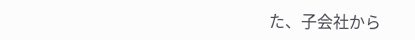た、子会社から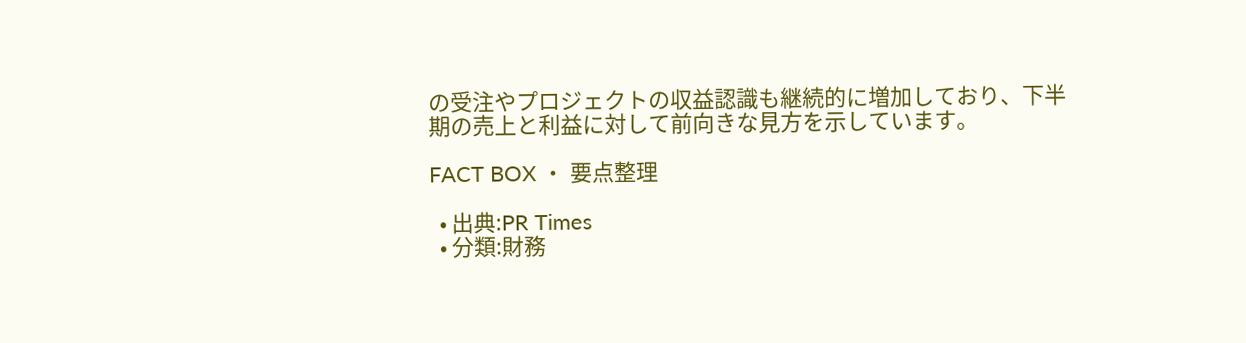の受注やプロジェクトの収益認識も継続的に増加しており、下半期の売上と利益に対して前向きな見方を示しています。

FACT BOX ・ 要点整理

  • 出典:PR Times
  • 分類:財務